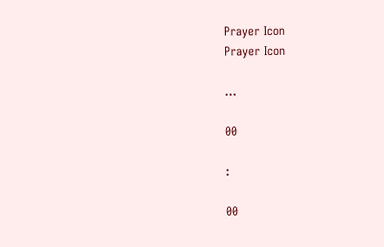Prayer Icon
Prayer Icon

...

00

:

00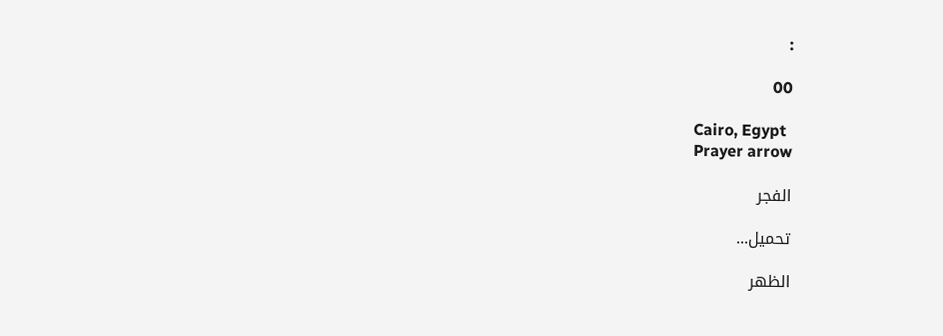:

00

Cairo, Egypt
Prayer arrow

الفجر

تحميل...

الظهر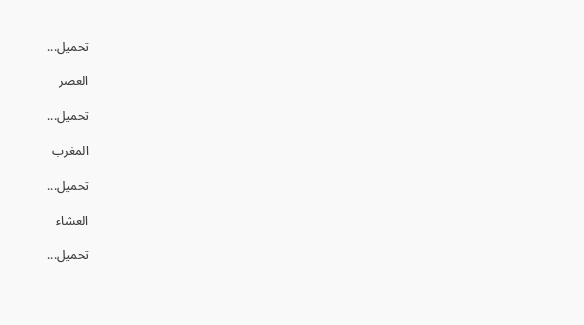تحميل...

العصر

تحميل...

المغرب

تحميل...

العشاء

تحميل...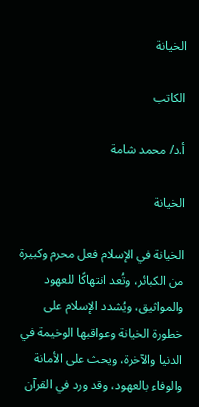الخيانة

الكاتب

أ.د/ محمد شامة

الخيانة

الخيانة في الإسلام فعل محرم وكبيرة من الكبائر، وتُعد انتهاكًا للعهود والمواثيق، ويُشدد الإسلام على خطورة الخيانة وعواقبها الوخيمة في الدنيا والآخرة، ويحث على الأمانة والوفاء بالعهود، وقد ورد في القرآن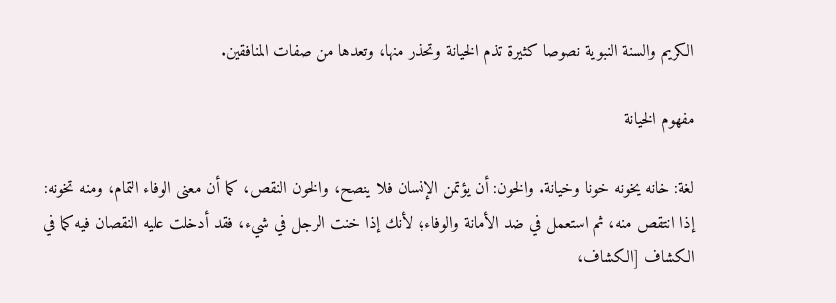الكريم والسنة النبوية نصوصا كثيرة تذم الخيانة وتحذر منها، وتعدها من صفات المنافقين.

مفهوم الخيانة

لغة: خانه يخونه خونا وخيانة. والخون: أن يؤتمن الإنسان فلا ينصح، والخون النقص، كما أن معنى الوفاء التمام، ومنه تخونه: إذا انتقص منه، ثم استعمل في ضد الأمانة والوفاء؛ لأنك إذا خنت الرجل في شيء، فقد أدخلت عليه النقصان فيه كما في الكشاف [الكشاف،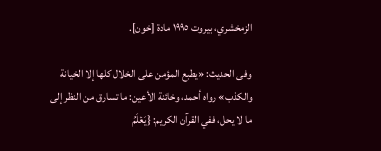الزمخشري، بيروت ١٩٩٥ مادة [خون].

وفى الحديث: «يطبع المؤمن على الخلال كلها إلا الخيانة والكذب» رواه أحمد، وخائنة الأعين: ما تسارق من النظر إلى ما لا يحل، ففي القرآن الكريم: {يَعۡلَمُ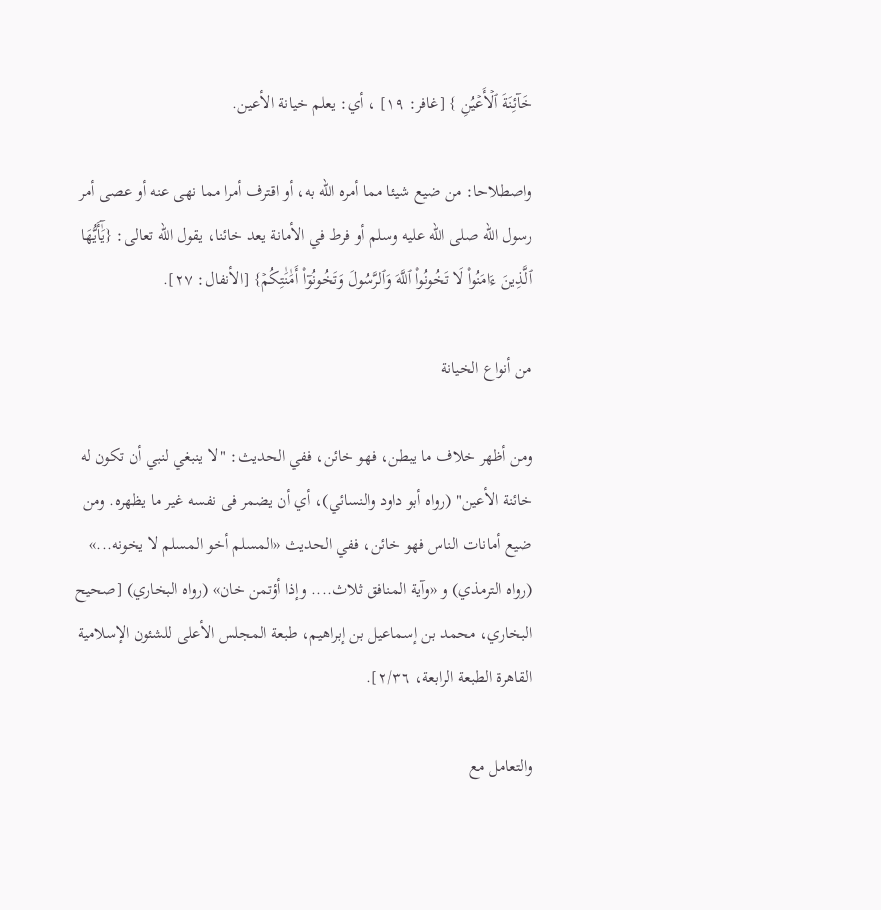خَآئِنَةَ ٱلۡأَعۡيُنِ } [غافر: ١٩] ، أي: يعلم خيانة الأعين.

واصطلاحا: من ضيع شيئا مما أمره الله به، أو اقترف أمرا مما نهى عنه أو عصى أمر رسول الله صلى الله عليه وسلم أو فرط في الأمانة يعد خائنا، يقول الله تعالى: {يَٰٓأَيُّهَا ٱلَّذِينَ ءَامَنُواْ لَا تَخُونُواْ ٱللَّهَ وَٱلرَّسُولَ وَتَخُونُوٓاْ أَمَٰنَٰتِكُمۡ} [الأنفال: ٢٧].

من أنواع الخيانة

ومن أظهر خلاف ما يبطن، فهو خائن، ففي الحديث: "لا ينبغي لنبي أن تكون له خائنة الأعين" (رواه أبو داود والنسائي)، أي أن يضمر فى نفسه غير ما يظهره. ومن ضيع أمانات الناس فهو خائن، ففي الحديث «المسلم أخو المسلم لا يخونه...» (رواه الترمذي) و «وآية المنافق ثلاث.... وإذا أؤتمن خان» (رواه البخاري) [صحيح البخاري، محمد بن إسماعيل بن إبراهيم، طبعة المجلس الأعلى للشئون الإسلامية القاهرة الطبعة الرابعة، ٢/٣٦].

والتعامل مع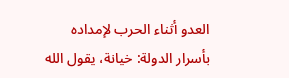العدو أثناء الحرب لإمداده بأسرار الدولة: خيانة، يقول الله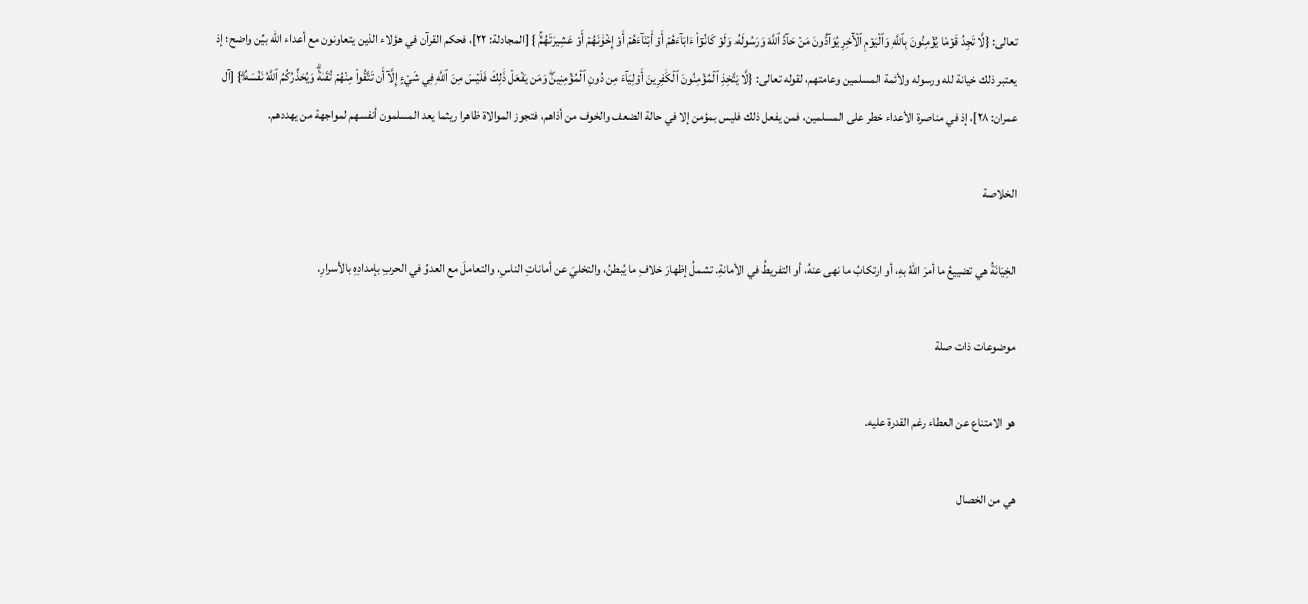تعالى: {لَّا تَجِدُ قَوۡمٗا يُؤۡمِنُونَ بِٱللَّهِ وَٱلۡيَوۡمِ ٱلۡأٓخِرِ يُوَآدُّونَ مَنۡ حَآدَّ ٱللَّهَ وَرَسُولَهُۥ وَلَوۡ كَانُوٓاْ ءَابَآءَهُمۡ أَوۡ أَبۡنَآءَهُمۡ أَوۡ إِخۡوَٰنَهُمۡ أَوۡ عَشِيرَتَهُمۡۚ } [المجادلة: ٢٢]، فحكم القرآن في هؤلاء الذين يتعاونون مع أعداء الله بيِّن واضح؛ إذ يعتبر ذلك خيانة لله ورسوله ولأئمة المسلمين وعامتهم، لقوله تعالى: {لَّا يَتَّخِذِ ٱلۡمُؤۡمِنُونَ ٱلۡكَٰفِرِينَ أَوۡلِيَآءَ مِن دُونِ ٱلۡمُؤۡمِنِينَۖ وَمَن يَفۡعَلۡ ذَٰلِكَ فَلَيۡسَ مِنَ ٱللَّهِ فِي شَيۡءٍ إِلَّآ أَن تَتَّقُواْ مِنۡهُمۡ تُقَىٰةٗۗ وَيُحَذِّرُكُمُ ٱللَّهُ نَفۡسَهُۥۗ} [آل عمران: ٢٨]، إذ في مناصرة الأعداء خطر على المسلمين، فمن يفعل ذلك فليس بمؤمن إلا في حالة الضعف والخوف من أذاهم، فتجوز الموالاة ظاهرا ريثما يعد المسلمون أنفسهم لمواجهة من يهددهم.

الخلاصة

الخِيَانَةُ هي تضييعُ ما أمرَ اللهُ بهِ، أو ارتكابُ ما نهى عنهُ، أو التفريطُ في الأمانةِ. تشملُ إظهارَ خلافِ ما يُبطنُ، والتخليَ عن أماناتِ الناسِ، والتعاملَ مع العدوِّ في الحربِ بإمدادِهِ بالأسرارِ.

موضوعات ذات صلة

هو الامتناع عن العطاء رغم القدرة عليه.

هي من الخصال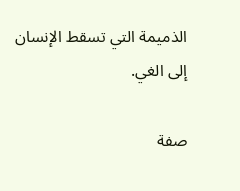الذميمة التي تسقط الإنسان إلى الغي.

صفة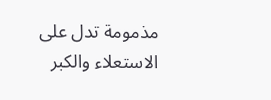مذمومة تدل على الاستعلاء والكبر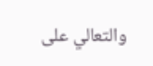والتعالي على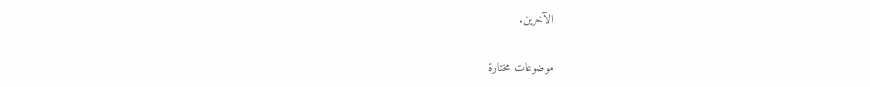الآخرين.

موضوعات مختارة